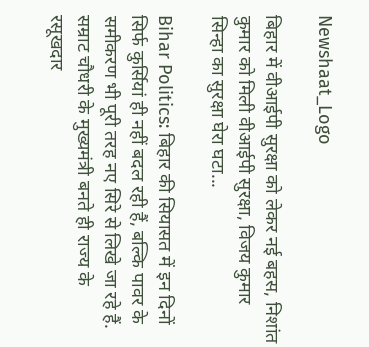Newshaat_Logo

बिहार में वीआईपी सुरक्षा को लेकर नई बहस, निशांत कुमार को मिली वीआईपी सुरक्षा, विजय कुमार सिन्हा का सुरक्षा घेरा घटा...

Bihar Politics: बिहार की सियासत में इन दिनों सिर्फ कुर्सियां ही नहीं बदल रही हैं, बल्कि पावर के समीकरण भी पूरी तरह नए सिरे से लिखे जा रहे हैं. सम्राट चौधरी के मुख्यमंत्री बनते ही राज्य के रसूखदार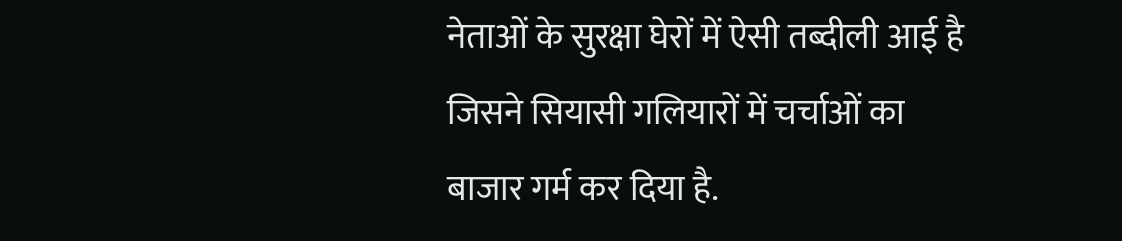नेताओं के सुरक्षा घेरों में ऐसी तब्दीली आई है जिसने सियासी गलियारों में चर्चाओं का बाजार गर्म कर दिया है.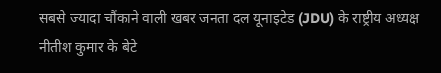सबसे ज्यादा चौंकाने वाली खबर जनता दल यूनाइटेड (JDU) के राष्ट्रीय अध्यक्ष नीतीश कुमार के बेटे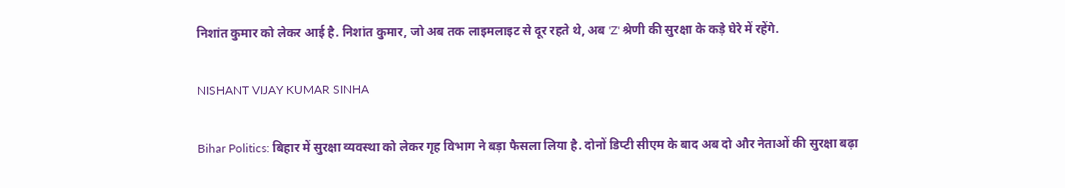निशांत कुमार को लेकर आई है. निशांत कुमार, जो अब तक लाइमलाइट से दूर रहते थे, अब 'Z' श्रेणी की सुरक्षा के कड़े घेरे में रहेंगे.

NISHANT VIJAY KUMAR SINHA

Bihar Politics: बिहार में सुरक्षा व्यवस्था को लेकर गृह विभाग ने बड़ा फैसला लिया है. दोनों डिप्टी सीएम के बाद अब दो और नेताओं की सुरक्षा बढ़ा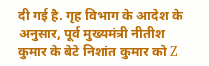दी गई है. गृह विभाग के आदेश के अनुसार, पूर्व मुख्यमंत्री नीतीश कुमार के बेटे निशांत कुमार को Z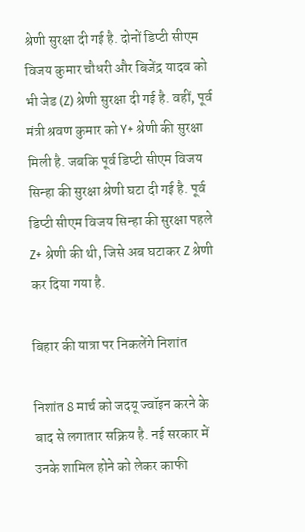श्रेणी सुरक्षा दी गई है. दोनों डिप्टी सीएम विजय कुमार चौधरी और बिजेंद्र यादव को भी जेड (Z) श्रेणी सुरक्षा दी गई है. वहीं, पूर्व मंत्री श्रवण कुमार को Y+ श्रेणी की सुरक्षा मिली है. जबकि पूर्व डिप्टी सीएम विजय सिन्हा की सुरक्षा श्रेणी घटा दी गई है. पूर्व डिप्टी सीएम विजय सिन्हा की सुरक्षा पहले Z+ श्रेणी की थी, जिसे अब घटाकर Z श्रेणी कर दिया गया है.

बिहार की यात्रा पर निकलेंगे निशांत

निशांत 8 मार्च को जदयू ज्वॉइन करने के बाद से लगातार सक्रिय है. नई सरकार में उनके शामिल होने को लेकर काफी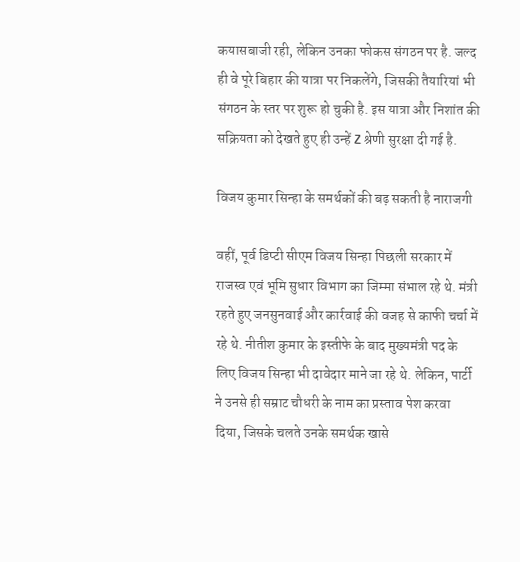कयासबाजी रही, लेकिन उनका फोकस संगठन पर है. जल्द ही वे पूरे बिहार की यात्रा पर निकलेंगे, जिसकी तैयारियां भी संगठन के स्तर पर शुरू हो चुकी है. इस यात्रा और निशांत की सक्रियता को देखते हुए ही उन्हें Z श्रेणी सुरक्षा दी गई है.

विजय कुमार सिन्हा के समर्थकों की बढ़ सकती है नाराजगी

वहीं, पूर्व डिप्टी सीएम विजय सिन्हा पिछली सरकार में राजस्व एवं भूमि सुधार विभाग का जिम्मा संभाल रहे थे. मंत्री रहते हुए जनसुनवाई और कार्रवाई की वजह से काफी चर्चा में रहे थे. नीतीश कुमार के इस्तीफे के बाद मुख्यमंत्री पद के लिए विजय सिन्हा भी दावेदार माने जा रहे थे. लेकिन, पार्टी ने उनसे ही सम्राट चौधरी के नाम का प्रस्ताव पेश करवा दिया, जिसके चलते उनके समर्थक खासे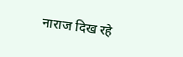नाराज दिख रहे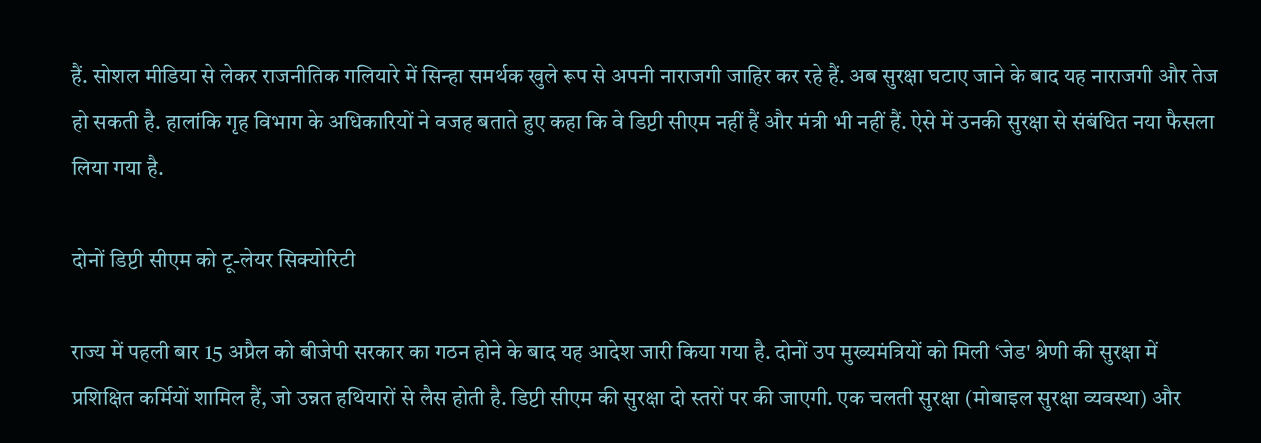हैं. सोशल मीडिया से लेकर राजनीतिक गलियारे में सिन्हा समर्थक खुले रूप से अपनी नाराजगी जाहिर कर रहे हैं. अब सुरक्षा घटाए जाने के बाद यह नाराजगी और तेज हो सकती है. हालांकि गृह विभाग के अधिकारियों ने वजह बताते हुए कहा कि वे डिप्टी सीएम नहीं हैं और मंत्री भी नहीं हैं. ऐसे में उनकी सुरक्षा से संबंधित नया फैसला लिया गया है.

दोनों डिप्टी सीएम को टू-लेयर सिक्योरिटी

राज्य में पहली बार 15 अप्रैल को बीजेपी सरकार का गठन होने के बाद यह आदेश जारी किया गया है. दोनों उप मुख्यमंत्रियों को मिली ‘जेड' श्रेणी की सुरक्षा में प्रशिक्षित कर्मियों शामिल हैं, जो उन्नत हथियारों से लैस होती है. डिप्टी सीएम की सुरक्षा दो स्तरों पर की जाएगी. एक चलती सुरक्षा (मोबाइल सुरक्षा व्यवस्था) और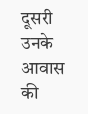दूसरी उनके आवास की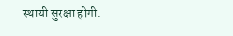स्थायी सुरक्षा होगी.